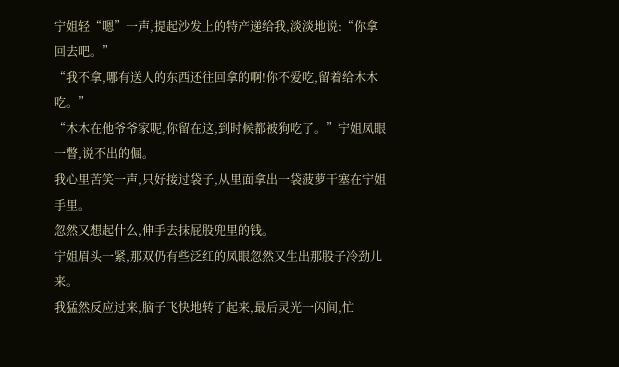宁姐轻“嗯”一声,提起沙发上的特产递给我,淡淡地说:“你拿回去吧。”
“我不拿,哪有送人的东西还往回拿的啊!你不爱吃,留着给木木吃。”
“木木在他爷爷家呢,你留在这,到时候都被狗吃了。”宁姐凤眼一瞥,说不出的倔。
我心里苦笑一声,只好接过袋子,从里面拿出一袋菠萝干塞在宁姐手里。
忽然又想起什么,伸手去抹屁股兜里的钱。
宁姐眉头一紧,那双仍有些泛红的凤眼忽然又生出那股子冷劲儿来。
我猛然反应过来,脑子飞快地转了起来,最后灵光一闪间,忙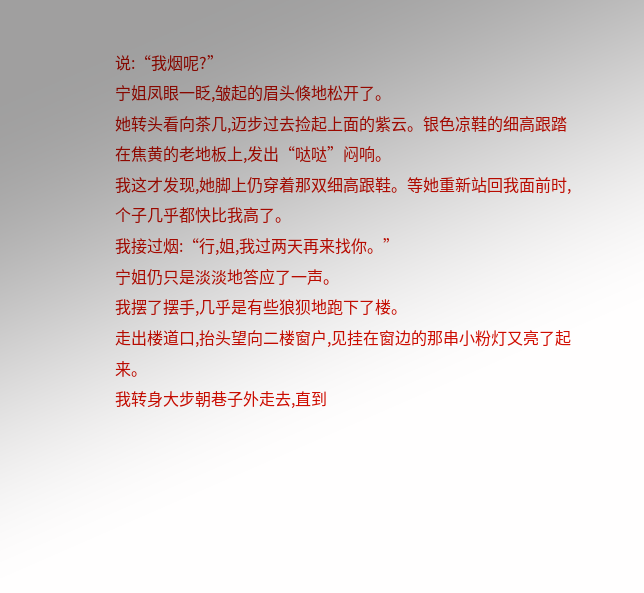说:“我烟呢?”
宁姐凤眼一眨,皱起的眉头倏地松开了。
她转头看向茶几,迈步过去捡起上面的紫云。银色凉鞋的细高跟踏在焦黄的老地板上,发出“哒哒”闷响。
我这才发现,她脚上仍穿着那双细高跟鞋。等她重新站回我面前时,个子几乎都快比我高了。
我接过烟:“行,姐,我过两天再来找你。”
宁姐仍只是淡淡地答应了一声。
我摆了摆手,几乎是有些狼狈地跑下了楼。
走出楼道口,抬头望向二楼窗户,见挂在窗边的那串小粉灯又亮了起来。
我转身大步朝巷子外走去,直到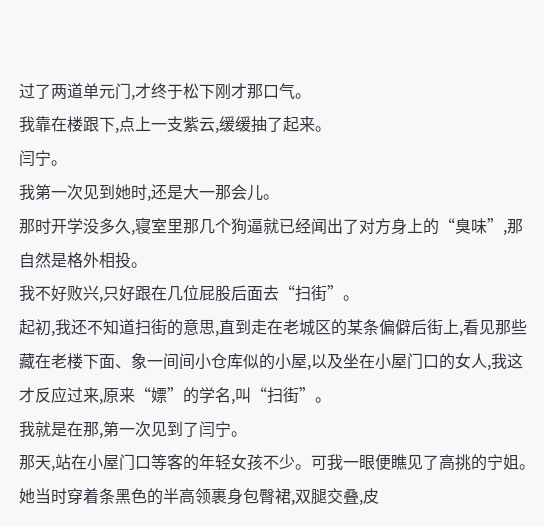过了两道单元门,才终于松下刚才那口气。
我靠在楼跟下,点上一支紫云,缓缓抽了起来。
闫宁。
我第一次见到她时,还是大一那会儿。
那时开学没多久,寝室里那几个狗逼就已经闻出了对方身上的“臭味”,那自然是格外相投。
我不好败兴,只好跟在几位屁股后面去“扫街”。
起初,我还不知道扫街的意思,直到走在老城区的某条偏僻后街上,看见那些藏在老楼下面、象一间间小仓库似的小屋,以及坐在小屋门口的女人,我这才反应过来,原来“嫖”的学名,叫“扫街”。
我就是在那,第一次见到了闫宁。
那天,站在小屋门口等客的年轻女孩不少。可我一眼便瞧见了高挑的宁姐。
她当时穿着条黑色的半高领裹身包臀裙,双腿交叠,皮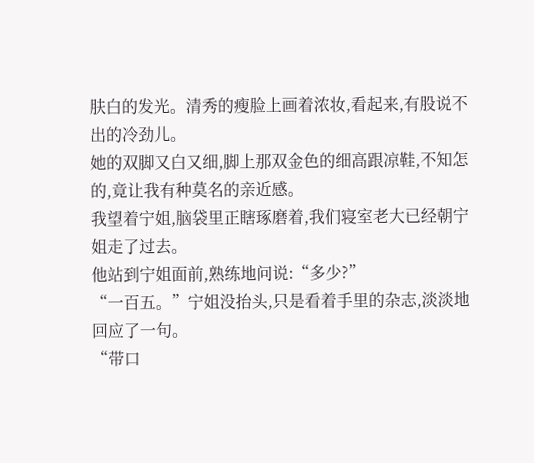肤白的发光。清秀的瘦脸上画着浓妆,看起来,有股说不出的冷劲儿。
她的双脚又白又细,脚上那双金色的细高跟凉鞋,不知怎的,竟让我有种莫名的亲近感。
我望着宁姐,脑袋里正瞎琢磨着,我们寝室老大已经朝宁姐走了过去。
他站到宁姐面前,熟练地问说:“多少?”
“一百五。”宁姐没抬头,只是看着手里的杂志,淡淡地回应了一句。
“带口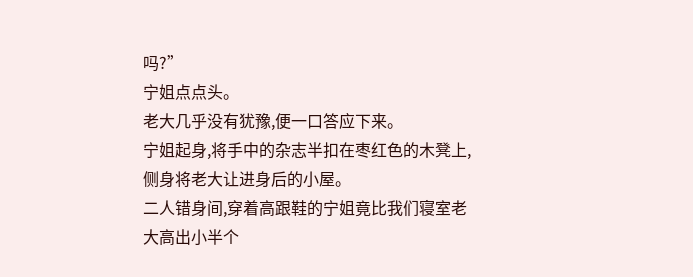吗?”
宁姐点点头。
老大几乎没有犹豫,便一口答应下来。
宁姐起身,将手中的杂志半扣在枣红色的木凳上,侧身将老大让进身后的小屋。
二人错身间,穿着高跟鞋的宁姐竟比我们寝室老大高出小半个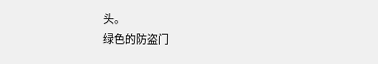头。
绿色的防盗门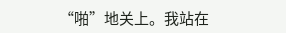“啪”地关上。我站在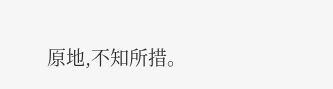原地,不知所措。